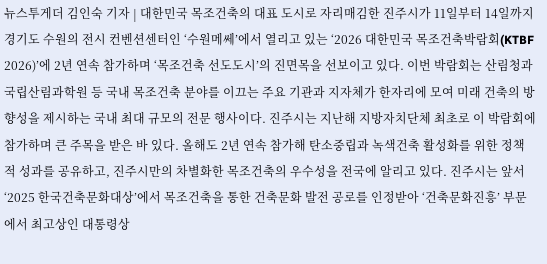뉴스투게더 김인숙 기자 | 대한민국 목조건축의 대표 도시로 자리매김한 진주시가 11일부터 14일까지 경기도 수원의 전시 컨벤션센터인 ‘수원메쎄’에서 열리고 있는 ‘2026 대한민국 목조건축박람회(KTBF 2026)’에 2년 연속 참가하며 ‘목조건축 선도도시’의 진면목을 선보이고 있다. 이번 박람회는 산림청과 국립산림과학원 등 국내 목조건축 분야를 이끄는 주요 기관과 지자체가 한자리에 모여 미래 건축의 방향성을 제시하는 국내 최대 규모의 전문 행사이다. 진주시는 지난해 지방자치단체 최초로 이 박람회에 참가하며 큰 주목을 받은 바 있다. 올해도 2년 연속 참가해 탄소중립과 녹색건축 활성화를 위한 정책적 성과를 공유하고, 진주시만의 차별화한 목조건축의 우수성을 전국에 알리고 있다. 진주시는 앞서 ‘2025 한국건축문화대상’에서 목조건축을 통한 건축문화 발전 공로를 인정받아 ‘건축문화진흥’ 부문에서 최고상인 대통령상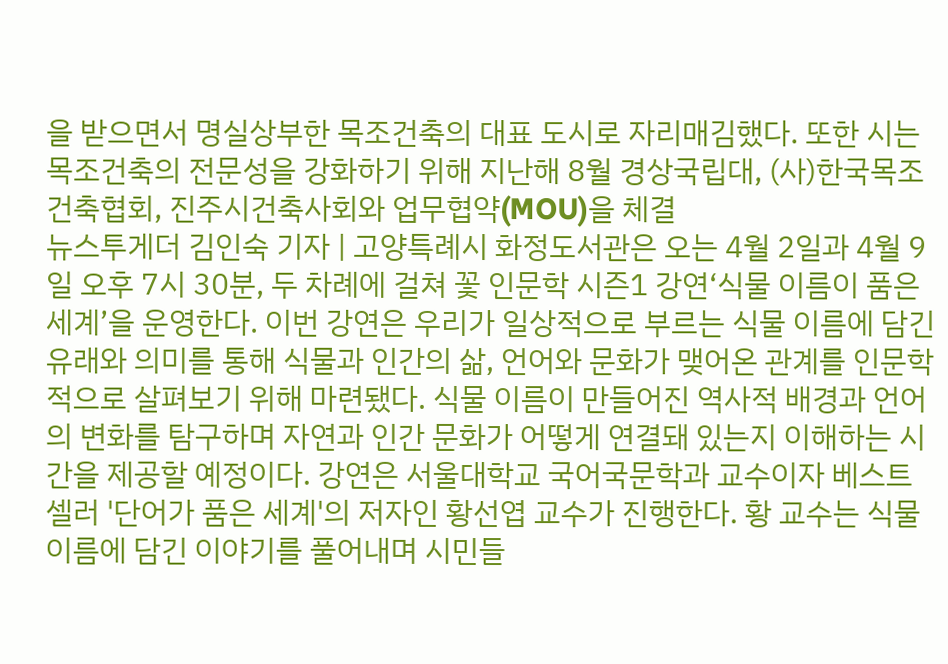을 받으면서 명실상부한 목조건축의 대표 도시로 자리매김했다. 또한 시는 목조건축의 전문성을 강화하기 위해 지난해 8월 경상국립대, (사)한국목조건축협회, 진주시건축사회와 업무협약(MOU)을 체결
뉴스투게더 김인숙 기자 | 고양특례시 화정도서관은 오는 4월 2일과 4월 9일 오후 7시 30분, 두 차례에 걸쳐 꽃 인문학 시즌1 강연‘식물 이름이 품은 세계’을 운영한다. 이번 강연은 우리가 일상적으로 부르는 식물 이름에 담긴 유래와 의미를 통해 식물과 인간의 삶, 언어와 문화가 맺어온 관계를 인문학적으로 살펴보기 위해 마련됐다. 식물 이름이 만들어진 역사적 배경과 언어의 변화를 탐구하며 자연과 인간 문화가 어떻게 연결돼 있는지 이해하는 시간을 제공할 예정이다. 강연은 서울대학교 국어국문학과 교수이자 베스트셀러 '단어가 품은 세계'의 저자인 황선엽 교수가 진행한다. 황 교수는 식물 이름에 담긴 이야기를 풀어내며 시민들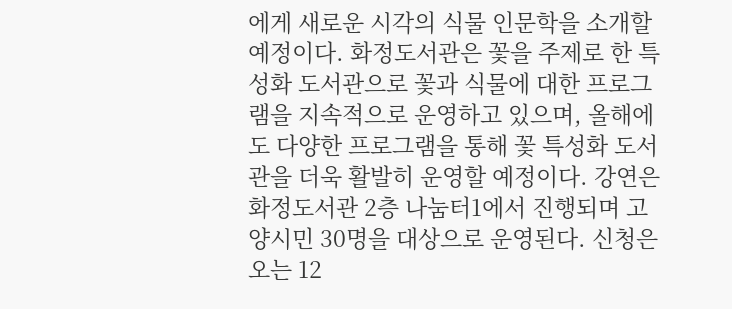에게 새로운 시각의 식물 인문학을 소개할 예정이다. 화정도서관은 꽃을 주제로 한 특성화 도서관으로 꽃과 식물에 대한 프로그램을 지속적으로 운영하고 있으며, 올해에도 다양한 프로그램을 통해 꽃 특성화 도서관을 더욱 활발히 운영할 예정이다. 강연은 화정도서관 2층 나눔터1에서 진행되며 고양시민 30명을 대상으로 운영된다. 신청은 오는 12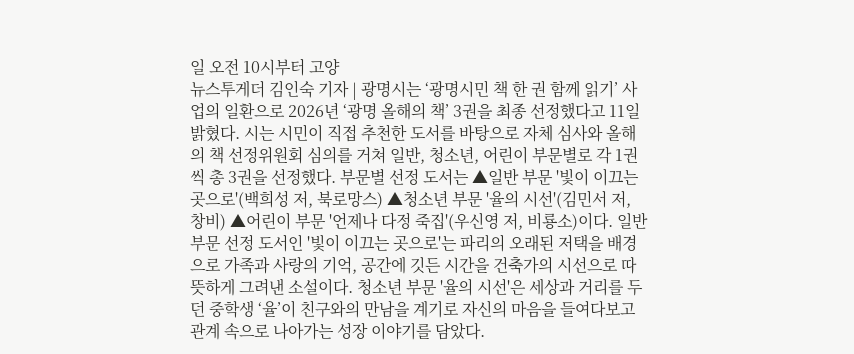일 오전 10시부터 고양
뉴스투게더 김인숙 기자 | 광명시는 ‘광명시민 책 한 권 함께 읽기’ 사업의 일환으로 2026년 ‘광명 올해의 책’ 3권을 최종 선정했다고 11일 밝혔다. 시는 시민이 직접 추천한 도서를 바탕으로 자체 심사와 올해의 책 선정위원회 심의를 거쳐 일반, 청소년, 어린이 부문별로 각 1권씩 총 3권을 선정했다. 부문별 선정 도서는 ▲일반 부문 '빛이 이끄는 곳으로'(백희성 저, 북로망스) ▲청소년 부문 '율의 시선'(김민서 저, 창비) ▲어린이 부문 '언제나 다정 죽집'(우신영 저, 비룡소)이다. 일반 부문 선정 도서인 '빛이 이끄는 곳으로'는 파리의 오래된 저택을 배경으로 가족과 사랑의 기억, 공간에 깃든 시간을 건축가의 시선으로 따뜻하게 그려낸 소설이다. 청소년 부문 '율의 시선'은 세상과 거리를 두던 중학생 ‘율’이 친구와의 만남을 계기로 자신의 마음을 들여다보고 관계 속으로 나아가는 성장 이야기를 담았다.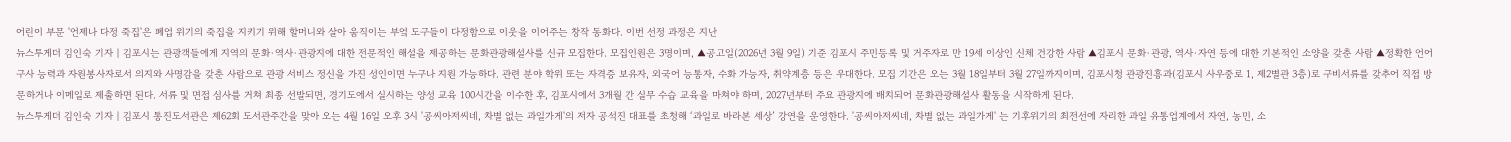어린이 부문 '언제나 다정 죽집'은 폐업 위기의 죽집을 지키기 위해 할머니와 살아 움직이는 부엌 도구들이 다정함으로 이웃을 이어주는 창작 동화다. 이번 선정 과정은 지난
뉴스투게더 김인숙 기자 | 김포시는 관광객들에게 지역의 문화·역사·관광지에 대한 전문적인 해설을 제공하는 문화관광해설사를 신규 모집한다. 모집인원은 3명이며, ▲공고일(2026년 3월 9일) 기준 김포시 주민등록 및 거주자로 만 19세 이상인 신체 건강한 사람 ▲김포시 문화·관광, 역사·자연 등에 대한 기본적인 소양을 갖춘 사람 ▲정확한 언어 구사 능력과 자원봉사자로서 의지와 사명감을 갖춘 사람으로 관광 서비스 정신을 가진 성인이면 누구나 지원 가능하다. 관련 분야 학위 또는 자격증 보유자, 외국어 능통자, 수화 가능자, 취약계층 등은 우대한다. 모집 기간은 오는 3월 18일부터 3월 27일까지이며, 김포시청 관광진흥과(김포시 사우중로 1, 제2별관 3층)로 구비서류를 갖추어 직접 방문하거나 이메일로 제출하면 된다. 서류 및 면접 심사를 거쳐 최종 선발되면, 경기도에서 실시하는 양성 교육 100시간을 이수한 후, 김포시에서 3개월 간 실무 수습 교육을 마쳐야 하며, 2027년부터 주요 관광지에 배치되어 문화관광해설사 활동을 시작하게 된다.
뉴스투게더 김인숙 기자 | 김포시 통진도서관은 제62회 도서관주간을 맞아 오는 4월 16일 오후 3시 '공씨아저씨네, 차별 없는 과일가게'의 저자 공석진 대표를 초청해 ‘과일로 바라본 세상’ 강연을 운영한다. '공씨아저씨네, 차별 없는 과일가게' 는 기후위기의 최전선에 자리한 과일 유통업계에서 자연, 농민, 소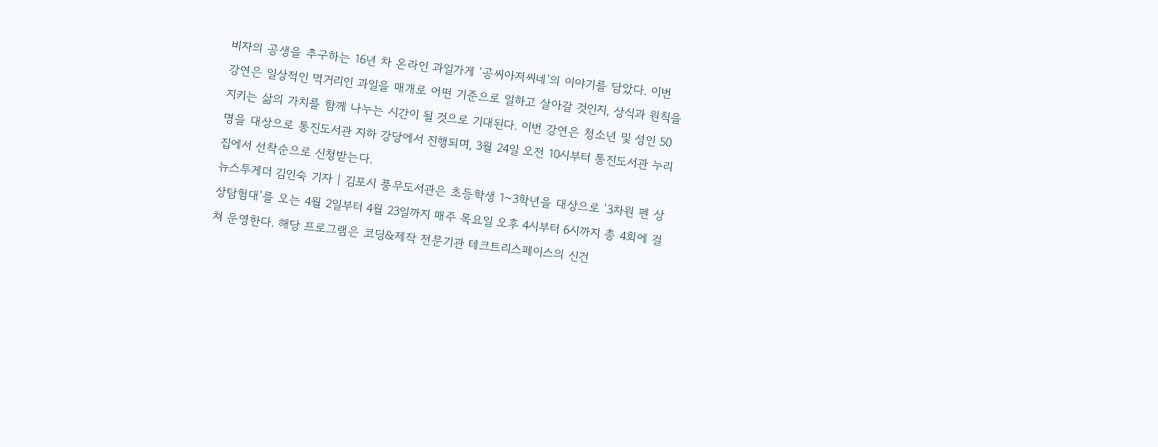비자의 공생을 추구하는 16년 차 온라인 과일가게 ‘공씨아저씨네’의 이야기를 담았다. 이번 강연은 일상적인 먹거리인 과일을 매개로 어떤 기준으로 일하고 살아갈 것인지, 상식과 원칙을 지키는 삶의 가치를 함께 나누는 시간이 될 것으로 기대된다. 이번 강연은 청소년 및 성인 50명을 대상으로 통진도서관 지하 강당에서 진행되며, 3월 24일 오전 10시부터 통진도서관 누리집에서 선착순으로 신청받는다.
뉴스투게더 김인숙 기자 | 김포시 풍무도서관은 초등학생 1~3학년을 대상으로 ‘3차원 펜 상상탐험대’를 오는 4월 2일부터 4월 23일까지 매주 목요일 오후 4시부터 6시까지 총 4회에 걸쳐 운영한다. 해당 프로그램은 코딩&제작 전문기관 테크트리스페이스의 신건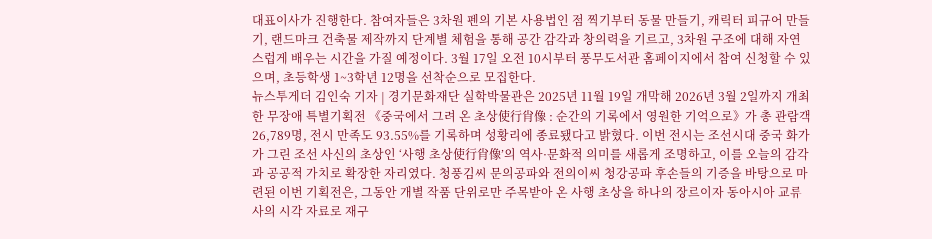대표이사가 진행한다. 참여자들은 3차원 펜의 기본 사용법인 점 찍기부터 동물 만들기, 캐릭터 피규어 만들기, 랜드마크 건축물 제작까지 단계별 체험을 통해 공간 감각과 창의력을 기르고, 3차원 구조에 대해 자연스럽게 배우는 시간을 가질 예정이다. 3월 17일 오전 10시부터 풍무도서관 홈페이지에서 참여 신청할 수 있으며, 초등학생 1~3학년 12명을 선착순으로 모집한다.
뉴스투게더 김인숙 기자 | 경기문화재단 실학박물관은 2025년 11월 19일 개막해 2026년 3월 2일까지 개최한 무장애 특별기획전 《중국에서 그려 온 초상使行肖像 : 순간의 기록에서 영원한 기억으로》가 총 관람객 26,789명, 전시 만족도 93.55%를 기록하며 성황리에 종료됐다고 밝혔다. 이번 전시는 조선시대 중국 화가가 그린 조선 사신의 초상인 ‘사행 초상使行肖像’의 역사·문화적 의미를 새롭게 조명하고, 이를 오늘의 감각과 공공적 가치로 확장한 자리였다. 청풍김씨 문의공파와 전의이씨 청강공파 후손들의 기증을 바탕으로 마련된 이번 기획전은, 그동안 개별 작품 단위로만 주목받아 온 사행 초상을 하나의 장르이자 동아시아 교류사의 시각 자료로 재구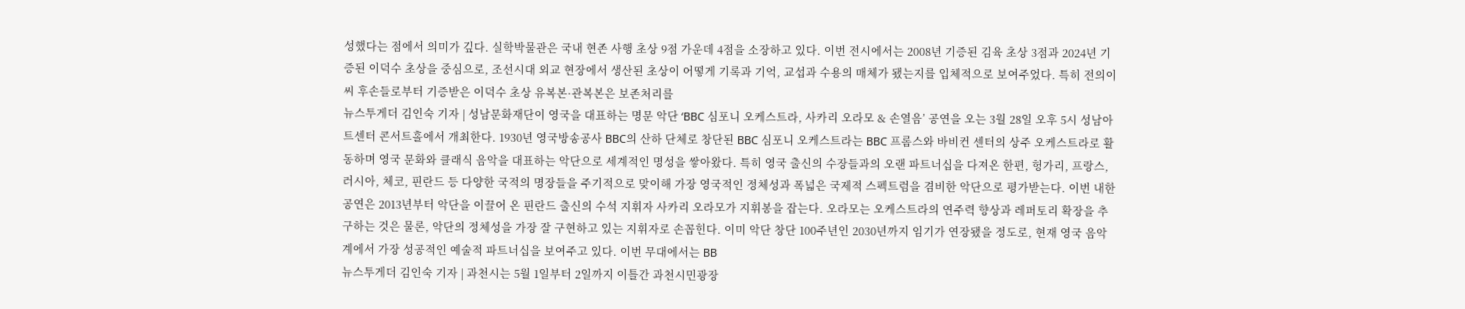성했다는 점에서 의미가 깊다. 실학박물관은 국내 현존 사행 초상 9점 가운데 4점을 소장하고 있다. 이번 전시에서는 2008년 기증된 김육 초상 3점과 2024년 기증된 이덕수 초상을 중심으로, 조선시대 외교 현장에서 생산된 초상이 어떻게 기록과 기억, 교섭과 수용의 매체가 됐는지를 입체적으로 보여주었다. 특히 전의이씨 후손들로부터 기증받은 이덕수 초상 유복본·관복본은 보존처리를
뉴스투게더 김인숙 기자 | 성남문화재단이 영국을 대표하는 명문 악단 ‘BBC 심포니 오케스트라, 사카리 오라모 & 손열음’ 공연을 오는 3월 28일 오후 5시 성남아트센터 콘서트홀에서 개최한다. 1930년 영국방송공사 BBC의 산하 단체로 창단된 BBC 심포니 오케스트라는 BBC 프롬스와 바비컨 센터의 상주 오케스트라로 활동하며 영국 문화와 클래식 음악을 대표하는 악단으로 세계적인 명성을 쌓아왔다. 특히 영국 출신의 수장들과의 오랜 파트너십을 다져온 한편, 헝가리, 프랑스, 러시아, 체코, 핀란드 등 다양한 국적의 명장들을 주기적으로 맞이해 가장 영국적인 정체성과 폭넓은 국제적 스펙트럼을 겸비한 악단으로 평가받는다. 이번 내한 공연은 2013년부터 악단을 이끌어 온 핀란드 출신의 수석 지휘자 사카리 오라모가 지휘봉을 잡는다. 오라모는 오케스트라의 연주력 향상과 레퍼토리 확장을 추구하는 것은 물론, 악단의 정체성을 가장 잘 구현하고 있는 지휘자로 손꼽힌다. 이미 악단 창단 100주년인 2030년까지 임기가 연장됐을 정도로, 현재 영국 음악계에서 가장 성공적인 예술적 파트너십을 보여주고 있다. 이번 무대에서는 BB
뉴스투게더 김인숙 기자 | 과천시는 5월 1일부터 2일까지 이틀간 과천시민광장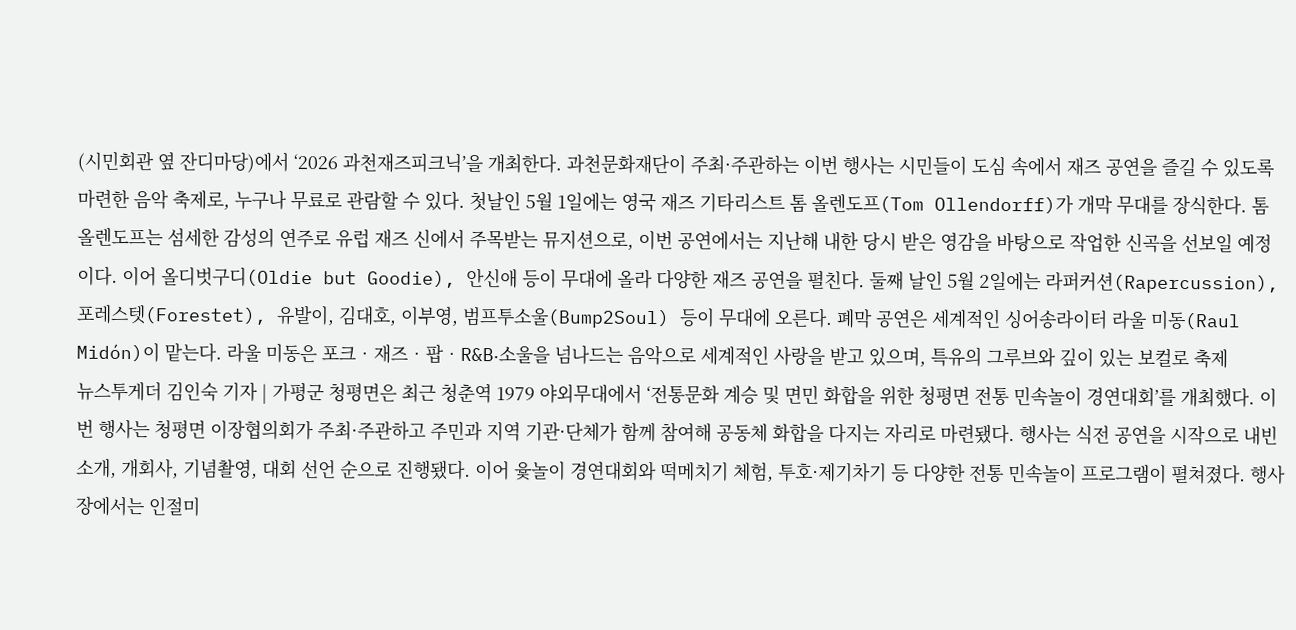(시민회관 옆 잔디마당)에서 ‘2026 과천재즈피크닉’을 개최한다. 과천문화재단이 주최·주관하는 이번 행사는 시민들이 도심 속에서 재즈 공연을 즐길 수 있도록 마련한 음악 축제로, 누구나 무료로 관람할 수 있다. 첫날인 5월 1일에는 영국 재즈 기타리스트 톰 올렌도프(Tom Ollendorff)가 개막 무대를 장식한다. 톰 올렌도프는 섬세한 감성의 연주로 유럽 재즈 신에서 주목받는 뮤지션으로, 이번 공연에서는 지난해 내한 당시 받은 영감을 바탕으로 작업한 신곡을 선보일 예정이다. 이어 올디벗구디(Oldie but Goodie), 안신애 등이 무대에 올라 다양한 재즈 공연을 펼친다. 둘째 날인 5월 2일에는 라퍼커션(Rapercussion), 포레스텟(Forestet), 유발이, 김대호, 이부영, 범프투소울(Bump2Soul) 등이 무대에 오른다. 폐막 공연은 세계적인 싱어송라이터 라울 미동(Raul Midón)이 맡는다. 라울 미동은 포크‧재즈‧팝‧R&B‧소울을 넘나드는 음악으로 세계적인 사랑을 받고 있으며, 특유의 그루브와 깊이 있는 보컬로 축제
뉴스투게더 김인숙 기자 | 가평군 청평면은 최근 청춘역 1979 야외무대에서 ‘전통문화 계승 및 면민 화합을 위한 청평면 전통 민속놀이 경연대회’를 개최했다. 이번 행사는 청평면 이장협의회가 주최·주관하고 주민과 지역 기관·단체가 함께 참여해 공동체 화합을 다지는 자리로 마련됐다. 행사는 식전 공연을 시작으로 내빈 소개, 개회사, 기념촬영, 대회 선언 순으로 진행됐다. 이어 윷놀이 경연대회와 떡메치기 체험, 투호·제기차기 등 다양한 전통 민속놀이 프로그램이 펼쳐졌다. 행사장에서는 인절미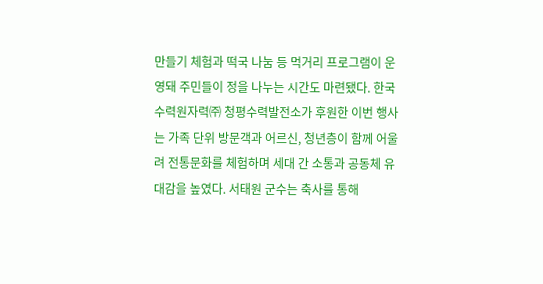만들기 체험과 떡국 나눔 등 먹거리 프로그램이 운영돼 주민들이 정을 나누는 시간도 마련됐다. 한국수력원자력㈜ 청평수력발전소가 후원한 이번 행사는 가족 단위 방문객과 어르신, 청년층이 함께 어울려 전통문화를 체험하며 세대 간 소통과 공동체 유대감을 높였다. 서태원 군수는 축사를 통해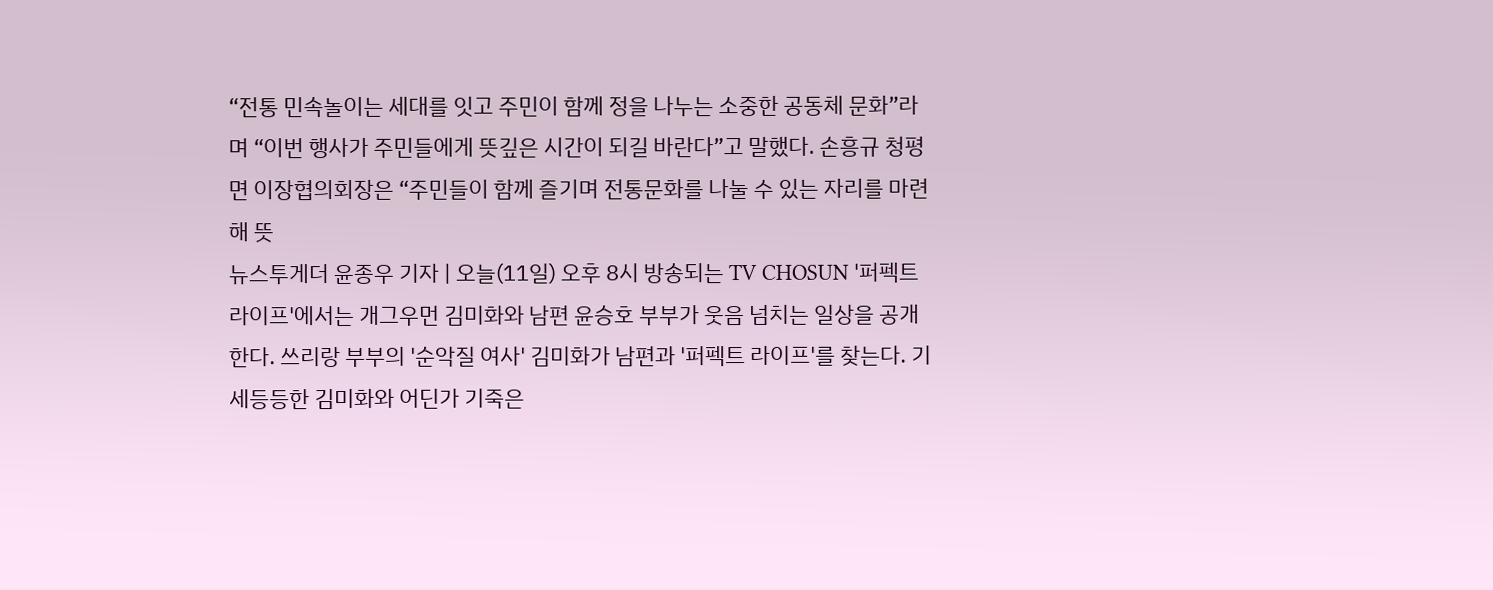“전통 민속놀이는 세대를 잇고 주민이 함께 정을 나누는 소중한 공동체 문화”라며 “이번 행사가 주민들에게 뜻깊은 시간이 되길 바란다”고 말했다. 손흥규 청평면 이장협의회장은 “주민들이 함께 즐기며 전통문화를 나눌 수 있는 자리를 마련해 뜻
뉴스투게더 윤종우 기자 | 오늘(11일) 오후 8시 방송되는 TV CHOSUN '퍼펙트 라이프'에서는 개그우먼 김미화와 남편 윤승호 부부가 웃음 넘치는 일상을 공개한다. 쓰리랑 부부의 '순악질 여사' 김미화가 남편과 '퍼펙트 라이프'를 찾는다. 기세등등한 김미화와 어딘가 기죽은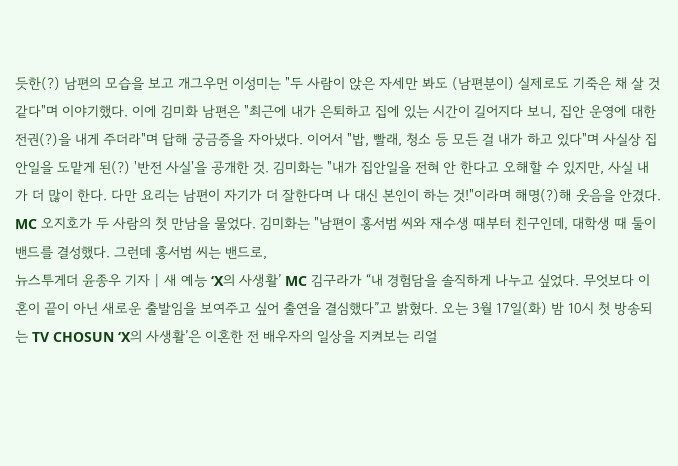듯한(?) 남편의 모습을 보고 개그우먼 이성미는 "두 사람이 앉은 자세만 봐도 (남편분이) 실제로도 기죽은 채 살 것 같다"며 이야기했다. 이에 김미화 남편은 "최근에 내가 은퇴하고 집에 있는 시간이 길어지다 보니, 집안 운영에 대한 전권(?)을 내게 주더라"며 답해 궁금증을 자아냈다. 이어서 "밥, 빨래, 청소 등 모든 걸 내가 하고 있다"며 사실상 집안일을 도맡게 된(?) '반전 사실'을 공개한 것. 김미화는 "내가 집안일을 전혀 안 한다고 오해할 수 있지만, 사실 내가 더 많이 한다. 다만 요리는 남편이 자기가 더 잘한다며 나 대신 본인이 하는 것!"이라며 해명(?)해 웃음을 안겼다. MC 오지호가 두 사람의 첫 만남을 물었다. 김미화는 "남편이 홍서범 씨와 재수생 때부터 친구인데, 대학생 때 둘이 밴드를 결성했다. 그런데 홍서범 씨는 밴드로,
뉴스투게더 윤종우 기자 | 새 예능 ‘X의 사생활’ MC 김구라가 “내 경험담을 솔직하게 나누고 싶었다. 무엇보다 이혼이 끝이 아닌 새로운 출발임을 보여주고 싶어 출연을 결심했다”고 밝혔다. 오는 3월 17일(화) 밤 10시 첫 방송되는 TV CHOSUN ‘X의 사생활’은 이혼한 전 배우자의 일상을 지켜보는 리얼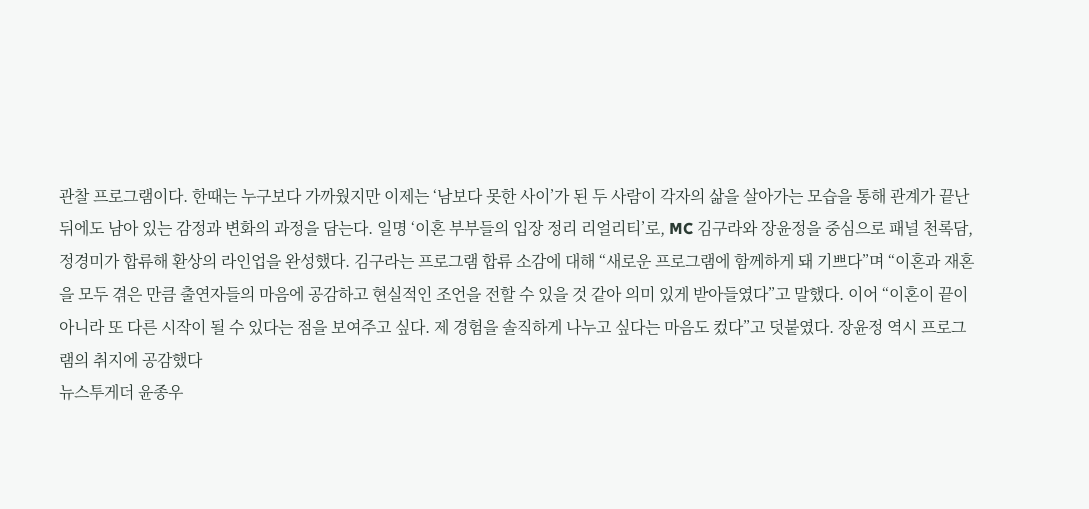관찰 프로그램이다. 한때는 누구보다 가까웠지만 이제는 ‘남보다 못한 사이’가 된 두 사람이 각자의 삶을 살아가는 모습을 통해 관계가 끝난 뒤에도 남아 있는 감정과 변화의 과정을 담는다. 일명 ‘이혼 부부들의 입장 정리 리얼리티’로, MC 김구라와 장윤정을 중심으로 패널 천록담, 정경미가 합류해 환상의 라인업을 완성했다. 김구라는 프로그램 합류 소감에 대해 “새로운 프로그램에 함께하게 돼 기쁘다”며 “이혼과 재혼을 모두 겪은 만큼 출연자들의 마음에 공감하고 현실적인 조언을 전할 수 있을 것 같아 의미 있게 받아들였다”고 말했다. 이어 “이혼이 끝이 아니라 또 다른 시작이 될 수 있다는 점을 보여주고 싶다. 제 경험을 솔직하게 나누고 싶다는 마음도 컸다”고 덧붙였다. 장윤정 역시 프로그램의 취지에 공감했다
뉴스투게더 윤종우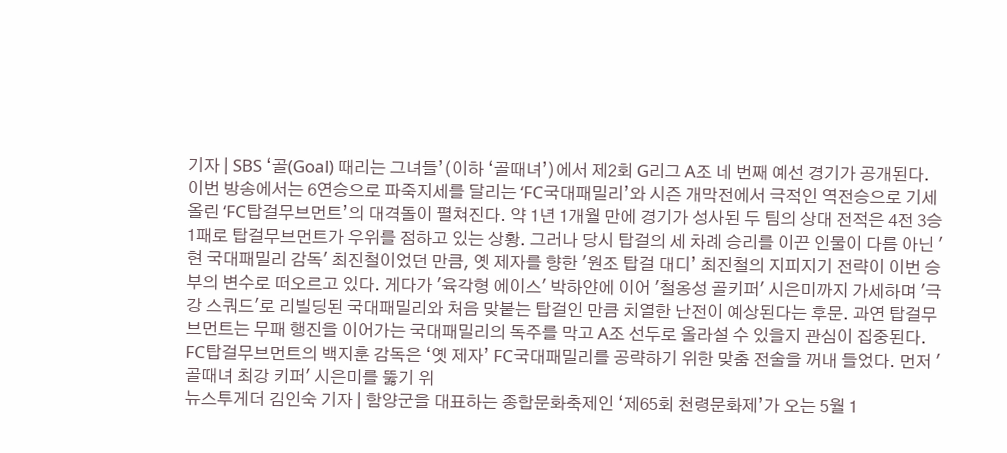기자 | SBS ‘골(Goal) 때리는 그녀들’(이하 ‘골때녀’)에서 제2회 G리그 A조 네 번째 예선 경기가 공개된다. 이번 방송에서는 6연승으로 파죽지세를 달리는 ‘FC국대패밀리’와 시즌 개막전에서 극적인 역전승으로 기세 올린 ‘FC탑걸무브먼트’의 대격돌이 펼쳐진다. 약 1년 1개월 만에 경기가 성사된 두 팀의 상대 전적은 4전 3승 1패로 탑걸무브먼트가 우위를 점하고 있는 상황. 그러나 당시 탑걸의 세 차례 승리를 이끈 인물이 다름 아닌 '현 국대패밀리 감독' 최진철이었던 만큼, 옛 제자를 향한 '원조 탑걸 대디’ 최진철의 지피지기 전략이 이번 승부의 변수로 떠오르고 있다. 게다가 '육각형 에이스' 박하얀에 이어 '철옹성 골키퍼' 시은미까지 가세하며 '극강 스쿼드'로 리빌딩된 국대패밀리와 처음 맞붙는 탑걸인 만큼 치열한 난전이 예상된다는 후문. 과연 탑걸무브먼트는 무패 행진을 이어가는 국대패밀리의 독주를 막고 A조 선두로 올라설 수 있을지 관심이 집중된다. FC탑걸무브먼트의 백지훈 감독은 ‘옛 제자’ FC국대패밀리를 공략하기 위한 맞춤 전술을 꺼내 들었다. 먼저 '골때녀 최강 키퍼' 시은미를 뚫기 위
뉴스투게더 김인숙 기자 | 함양군을 대표하는 종합문화축제인 ‘제65회 천령문화제’가 오는 5월 1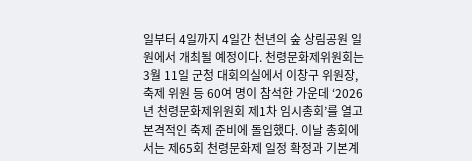일부터 4일까지 4일간 천년의 숲 상림공원 일원에서 개최될 예정이다. 천령문화제위원회는 3월 11일 군청 대회의실에서 이창구 위원장, 축제 위원 등 60여 명이 참석한 가운데 ‘2026년 천령문화제위원회 제1차 임시총회’를 열고 본격적인 축제 준비에 돌입했다. 이날 총회에서는 제65회 천령문화제 일정 확정과 기본계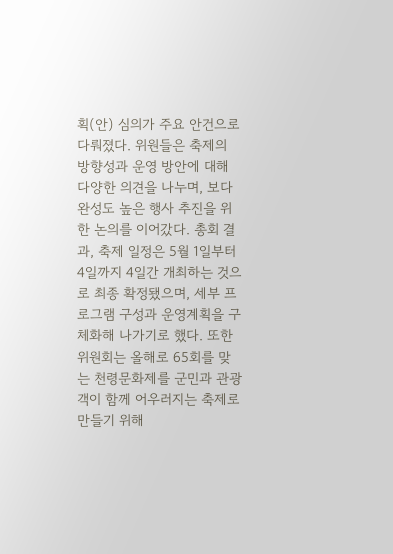획(안) 심의가 주요 안건으로 다뤄졌다. 위원들은 축제의 방향성과 운영 방안에 대해 다양한 의견을 나누며, 보다 완성도 높은 행사 추진을 위한 논의를 이어갔다. 총회 결과, 축제 일정은 5월 1일부터 4일까지 4일간 개최하는 것으로 최종 확정됐으며, 세부 프로그램 구성과 운영계획을 구체화해 나가기로 했다. 또한 위원회는 올해로 65회를 맞는 천령문화제를 군민과 관광객이 함께 어우러지는 축제로 만들기 위해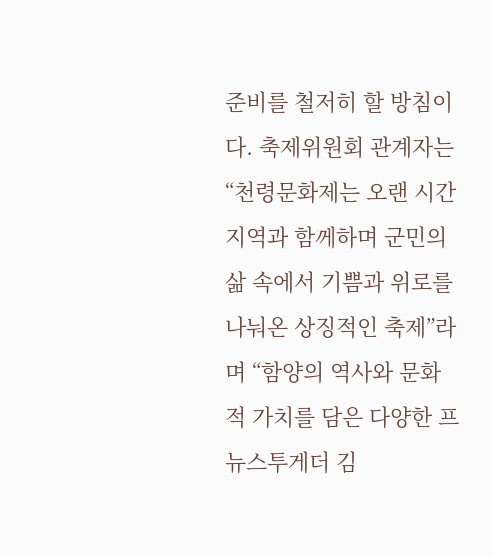준비를 철저히 할 방침이다. 축제위원회 관계자는 “천령문화제는 오랜 시간 지역과 함께하며 군민의 삶 속에서 기쁨과 위로를 나눠온 상징적인 축제”라며 “함양의 역사와 문화적 가치를 담은 다양한 프
뉴스투게더 김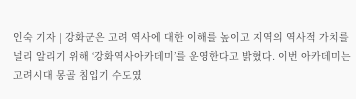인숙 기자 | 강화군은 고려 역사에 대한 이해를 높이고 지역의 역사적 가치를 널리 알리기 위해 ‘강화역사아카데미’를 운영한다고 밝혔다. 이번 아카데미는 고려시대 몽골 침입기 수도였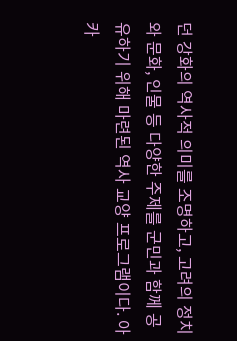던 강화의 역사적 의미를 조명하고, 고려의 정치와 문화, 인물 등 다양한 주제를 군민과 함께 공유하기 위해 마련된 역사 교양 프로그램이다. 아카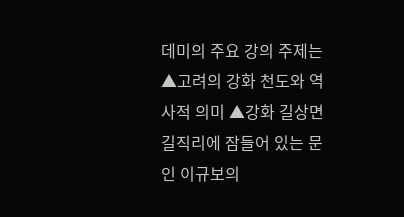데미의 주요 강의 주제는 ▲고려의 강화 천도와 역사적 의미 ▲강화 길상면 길직리에 잠들어 있는 문인 이규보의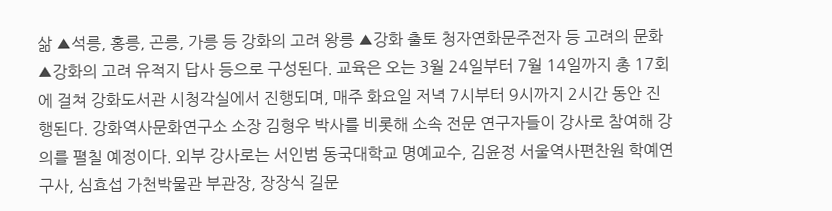삶 ▲석릉, 홍릉, 곤릉, 가릉 등 강화의 고려 왕릉 ▲강화 출토 청자연화문주전자 등 고려의 문화 ▲강화의 고려 유적지 답사 등으로 구성된다. 교육은 오는 3월 24일부터 7월 14일까지 총 17회에 걸쳐 강화도서관 시청각실에서 진행되며, 매주 화요일 저녁 7시부터 9시까지 2시간 동안 진행된다. 강화역사문화연구소 소장 김형우 박사를 비롯해 소속 전문 연구자들이 강사로 참여해 강의를 펼칠 예정이다. 외부 강사로는 서인범 동국대학교 명예교수, 김윤정 서울역사편찬원 학예연구사, 심효섭 가천박물관 부관장, 장장식 길문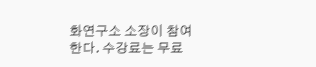화연구소 소장이 참여한다. 수강료는 무료